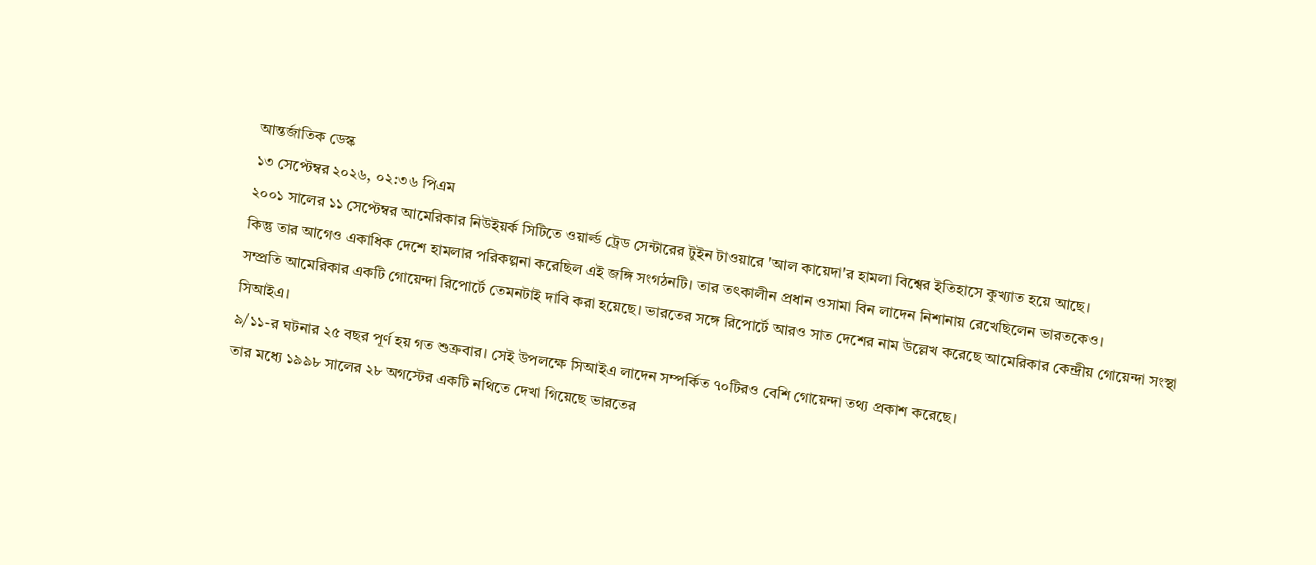আন্তর্জাতিক ডেস্ক
১৩ সেপ্টেম্বর ২০২৬, ০২:৩৬ পিএম
২০০১ সালের ১১ সেপ্টেম্বর আমেরিকার নিউইয়র্ক সিটিতে ওয়ার্ল্ড ট্রেড সেন্টারের টুইন টাওয়ারে 'আল কায়েদা'র হামলা বিশ্বের ইতিহাসে কুখ্যাত হয়ে আছে।
কিন্তু তার আগেও একাধিক দেশে হামলার পরিকল্পনা করেছিল এই জঙ্গি সংগঠনটি। তার তৎকালীন প্রধান ওসামা বিন লাদেন নিশানায় রেখেছিলেন ভারতকেও।
সম্প্রতি আমেরিকার একটি গোয়েন্দা রিপোর্টে তেমনটাই দাবি করা হয়েছে। ভারতের সঙ্গে রিপোর্টে আরও সাত দেশের নাম উল্লেখ করেছে আমেরিকার কেন্দ্রীয় গোয়েন্দা সংস্থা সিআইএ।
৯/১১-র ঘটনার ২৫ বছর পূর্ণ হয় গত শুক্রবার। সেই উপলক্ষে সিআইএ লাদেন সম্পর্কিত ৭০টিরও বেশি গোয়েন্দা তথ্য প্রকাশ করেছে।
তার মধ্যে ১৯৯৮ সালের ২৮ অগস্টের একটি নথিতে দেখা গিয়েছে ভারতের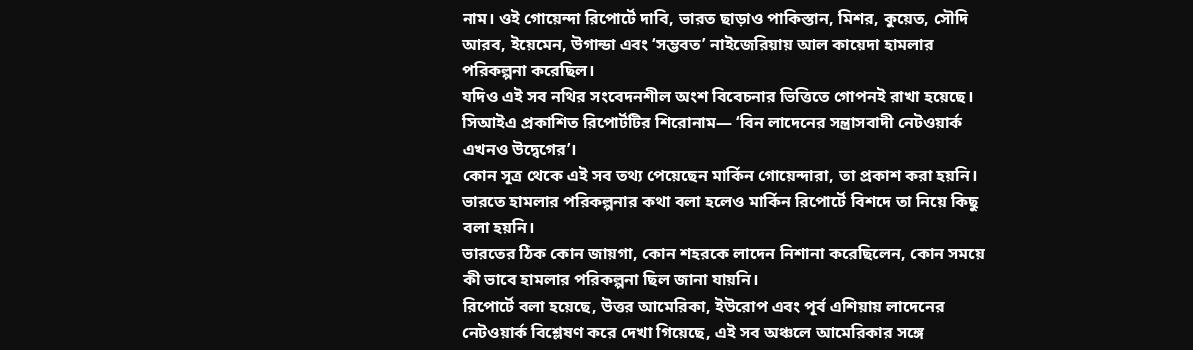নাম। ওই গোয়েন্দা রিপোর্টে দাবি, ভারত ছাড়াও পাকিস্তান, মিশর, কুয়েত, সৌদি আরব, ইয়েমেন, উগান্ডা এবং ‘সম্ভবত’ নাইজেরিয়ায় আল কায়েদা হামলার পরিকল্পনা করেছিল।
যদিও এই সব নথির সংবেদনশীল অংশ বিবেচনার ভিত্তিতে গোপনই রাখা হয়েছে। সিআইএ প্রকাশিত রিপোর্টটির শিরোনাম— ‘বিন লাদেনের সন্ত্রাসবাদী নেটওয়ার্ক এখনও উদ্বেগের’।
কোন সূত্র থেকে এই সব তথ্য পেয়েছেন মার্কিন গোয়েন্দারা, তা প্রকাশ করা হয়নি। ভারতে হামলার পরিকল্পনার কথা বলা হলেও মার্কিন রিপোর্টে বিশদে তা নিয়ে কিছু বলা হয়নি।
ভারতের ঠিক কোন জায়গা, কোন শহরকে লাদেন নিশানা করেছিলেন, কোন সময়ে কী ভাবে হামলার পরিকল্পনা ছিল জানা যায়নি।
রিপোর্টে বলা হয়েছে, উত্তর আমেরিকা, ইউরোপ এবং পূর্ব এশিয়ায় লাদেনের নেটওয়ার্ক বিশ্লেষণ করে দেখা গিয়েছে, এই সব অঞ্চলে আমেরিকার সঙ্গে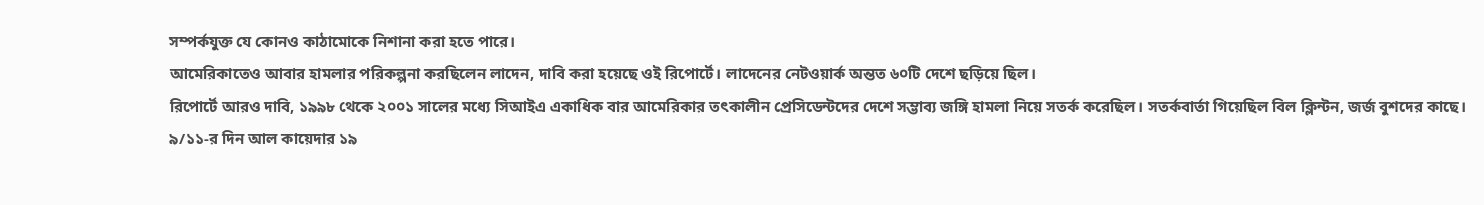সম্পর্কযুক্ত যে কোনও কাঠামোকে নিশানা করা হতে পারে।
আমেরিকাতেও আবার হামলার পরিকল্পনা করছিলেন লাদেন, দাবি করা হয়েছে ওই রিপোর্টে। লাদেনের নেটওয়ার্ক অন্তত ৬০টি দেশে ছড়িয়ে ছিল।
রিপোর্টে আরও দাবি, ১৯৯৮ থেকে ২০০১ সালের মধ্যে সিআইএ একাধিক বার আমেরিকার তৎকালীন প্রেসিডেন্টদের দেশে সম্ভাব্য জঙ্গি হামলা নিয়ে সতর্ক করেছিল। সতর্কবার্তা গিয়েছিল বিল ক্লিন্টন, জর্জ বুশদের কাছে।
৯/১১-র দিন আল কায়েদার ১৯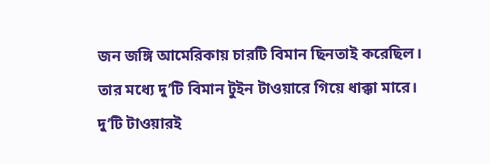জন জঙ্গি আমেরিকায় চারটি বিমান ছিনতাই করেছিল। তার মধ্যে দু’টি বিমান টুইন টাওয়ারে গিয়ে ধাক্কা মারে।
দু’টি টাওয়ারই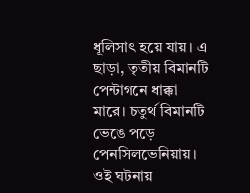ধূলিসাৎ হয়ে যায়। এ ছাড়া, তৃতীয় বিমানটি পেন্টাগনে ধাক্কা মারে। চতুর্থ বিমানটি ভেঙে পড়ে পেনসিলভেনিয়ায়।
ওই ঘটনায়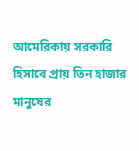আমেরিকায় সরকারি হিসাবে প্রায় তিন হাজার মানুষের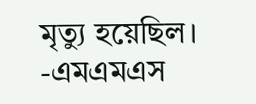মৃত্যু হয়েছিল।
-এমএমএস